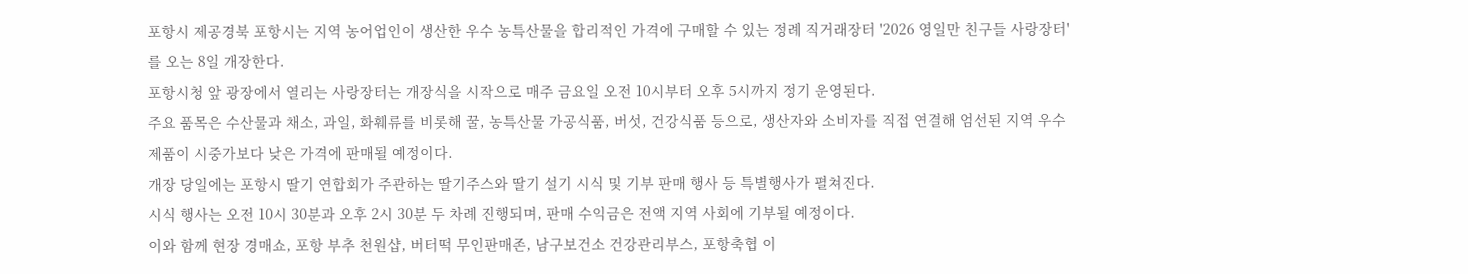포항시 제공경북 포항시는 지역 농어업인이 생산한 우수 농특산물을 합리적인 가격에 구매할 수 있는 정례 직거래장터 '2026 영일만 친구들 사랑장터'를 오는 8일 개장한다.
포항시청 앞 광장에서 열리는 사랑장터는 개장식을 시작으로 매주 금요일 오전 10시부터 오후 5시까지 정기 운영된다.
주요 품목은 수산물과 채소, 과일, 화훼류를 비롯해 꿀, 농특산물 가공식품, 버섯, 건강식품 등으로, 생산자와 소비자를 직접 연결해 엄선된 지역 우수 제품이 시중가보다 낮은 가격에 판매될 예정이다.
개장 당일에는 포항시 딸기 연합회가 주관하는 딸기주스와 딸기 설기 시식 및 기부 판매 행사 등 특별행사가 펼쳐진다.
시식 행사는 오전 10시 30분과 오후 2시 30분 두 차례 진행되며, 판매 수익금은 전액 지역 사회에 기부될 예정이다.
이와 함께 현장 경매쇼, 포항 부추 천원샵, 버터떡 무인판매존, 남구보건소 건강관리부스, 포항축협 이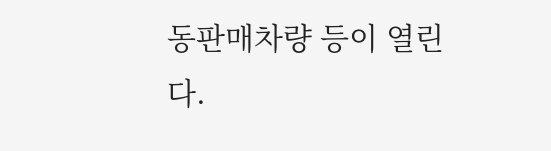동판매차량 등이 열린다.